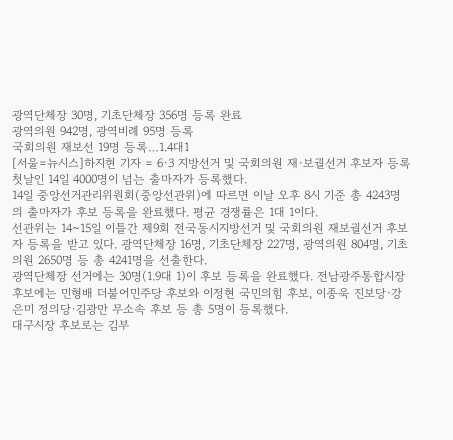광역단체장 30명, 기초단체장 356명 등록 완료
광역의원 942명, 광역비례 95명 등록
국회의원 재보선 19명 등록…1.4대1
[서울=뉴시스]하지현 기자 = 6·3 지방선거 및 국회의원 재·보궐선거 후보자 등록 첫날인 14일 4000명이 넘는 출마자가 등록했다.
14일 중앙선거관리위원회(중앙선관위)에 따르면 이날 오후 8시 기준 총 4243명의 출마자가 후보 등록을 완료했다. 평균 경쟁률은 1대 1이다.
선관위는 14~15일 이틀간 제9회 전국동시지방선거 및 국회의원 재보궐선거 후보자 등록을 받고 있다. 광역단체장 16명, 기초단체장 227명, 광역의원 804명, 기초의원 2650명 등 총 4241명을 선출한다.
광역단체장 선거에는 30명(1.9대 1)이 후보 등록을 완료했다. 전남광주통합시장 후보에는 민형배 더불어민주당 후보와 이정현 국민의힘 후보, 이종욱 진보당·강은미 정의당·김광만 무소속 후보 등 총 5명이 등록했다.
대구시장 후보로는 김부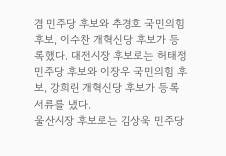겸 민주당 후보와 추경호 국민의힘 후보, 이수찬 개혁신당 후보가 등록했다. 대전시장 후보로는 허태정 민주당 후보와 이장우 국민의힘 후보, 강희린 개혁신당 후보가 등록서류를 냈다.
울산시장 후보로는 김상욱 민주당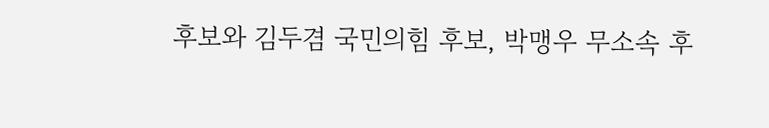후보와 김두겸 국민의힘 후보, 박맹우 무소속 후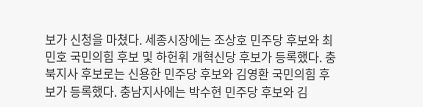보가 신청을 마쳤다. 세종시장에는 조상호 민주당 후보와 최민호 국민의힘 후보 및 하헌휘 개혁신당 후보가 등록했다. 충북지사 후보로는 신용한 민주당 후보와 김영환 국민의힘 후보가 등록했다. 충남지사에는 박수현 민주당 후보와 김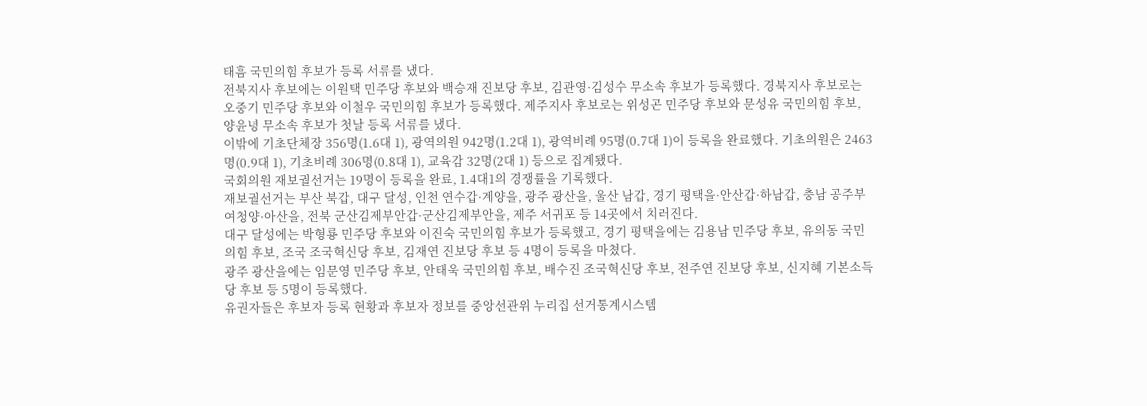태흠 국민의힘 후보가 등록 서류를 냈다.
전북지사 후보에는 이원택 민주당 후보와 백승재 진보당 후보, 김관영·김성수 무소속 후보가 등록했다. 경북지사 후보로는 오중기 민주당 후보와 이철우 국민의힘 후보가 등록했다. 제주지사 후보로는 위성곤 민주당 후보와 문성유 국민의힘 후보, 양윤녕 무소속 후보가 첫날 등록 서류를 냈다.
이밖에 기초단체장 356명(1.6대 1), 광역의원 942명(1.2대 1), 광역비례 95명(0.7대 1)이 등록을 완료했다. 기초의원은 2463명(0.9대 1), 기초비례 306명(0.8대 1), 교육감 32명(2대 1) 등으로 집계됐다.
국회의원 재보궐선거는 19명이 등록을 완료, 1.4대1의 경쟁률을 기록했다.
재보궐선거는 부산 북갑, 대구 달성, 인천 연수갑·계양을, 광주 광산을, 울산 남갑, 경기 평택을·안산갑·하남갑, 충남 공주부여청양·아산을, 전북 군산김제부안갑·군산김제부안을, 제주 서귀포 등 14곳에서 치러진다.
대구 달성에는 박형룡 민주당 후보와 이진숙 국민의힘 후보가 등록했고, 경기 평택을에는 김용남 민주당 후보, 유의동 국민의힘 후보, 조국 조국혁신당 후보, 김재연 진보당 후보 등 4명이 등록을 마쳤다.
광주 광산을에는 임문영 민주당 후보, 안태욱 국민의힘 후보, 배수진 조국혁신당 후보, 전주연 진보당 후보, 신지혜 기본소득당 후보 등 5명이 등록했다.
유권자들은 후보자 등록 현황과 후보자 정보를 중앙선관위 누리집 선거통계시스템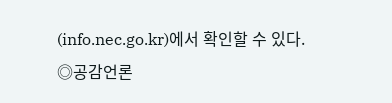(info.nec.go.kr)에서 확인할 수 있다.
◎공감언론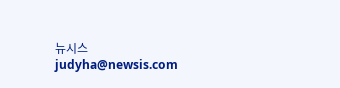뉴시스 judyha@newsis.com